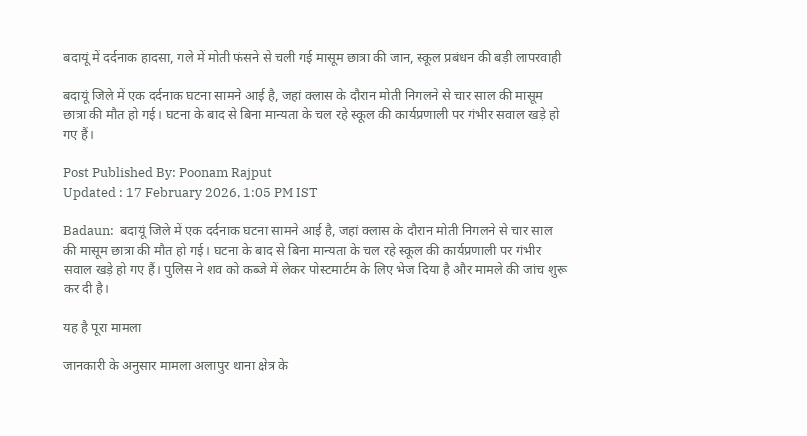बदायूं में दर्दनाक हादसा, गले में मोती फंसने से चली गई मासूम छात्रा की जान, स्कूल प्रबंधन की बड़ी लापरवाही

बदायूं जिले में एक दर्दनाक घटना सामने आई है, जहां क्लास के दौरान मोती निगलने से चार साल की मासूम छात्रा की मौत हो गई। घटना के बाद से बिना मान्यता के चल रहे स्कूल की कार्यप्रणाली पर गंभीर सवाल खड़े हो गए हैं।

Post Published By: Poonam Rajput
Updated : 17 February 2026, 1:05 PM IST

Badaun:  बदायूं जिले में एक दर्दनाक घटना सामने आई है, जहां क्लास के दौरान मोती निगलने से चार साल की मासूम छात्रा की मौत हो गई। घटना के बाद से बिना मान्यता के चल रहे स्कूल की कार्यप्रणाली पर गंभीर सवाल खड़े हो गए हैं। पुलिस ने शव को कब्जे में लेकर पोस्टमार्टम के लिए भेज दिया है और मामले की जांच शुरू कर दी है।

यह है पूरा मामला

जानकारी के अनुसार मामला अलापुर थाना क्षेत्र के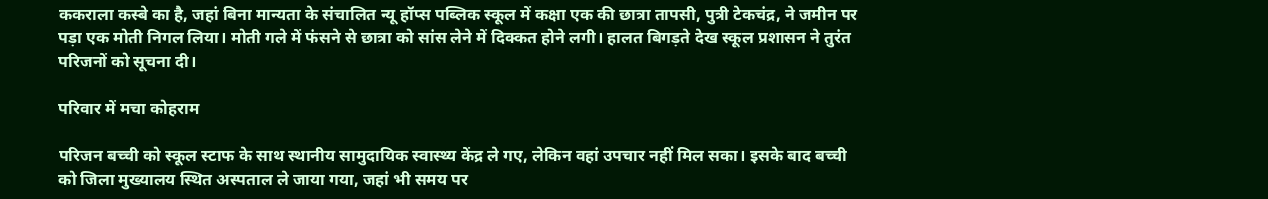ककराला कस्बे का है, जहां बिना मान्यता के संचालित न्यू हॉप्स पब्लिक स्कूल में कक्षा एक की छात्रा तापसी, पुत्री टेकचंद्र, ने जमीन पर पड़ा एक मोती निगल लिया। मोती गले में फंसने से छात्रा को सांस लेने में दिक्कत होने लगी। हालत बिगड़ते देख स्कूल प्रशासन ने तुरंत परिजनों को सूचना दी।

परिवार में मचा कोहराम

परिजन बच्ची को स्कूल स्टाफ के साथ स्थानीय सामुदायिक स्वास्थ्य केंद्र ले गए, लेकिन वहां उपचार नहीं मिल सका। इसके बाद बच्ची को जिला मुख्यालय स्थित अस्पताल ले जाया गया, जहां भी समय पर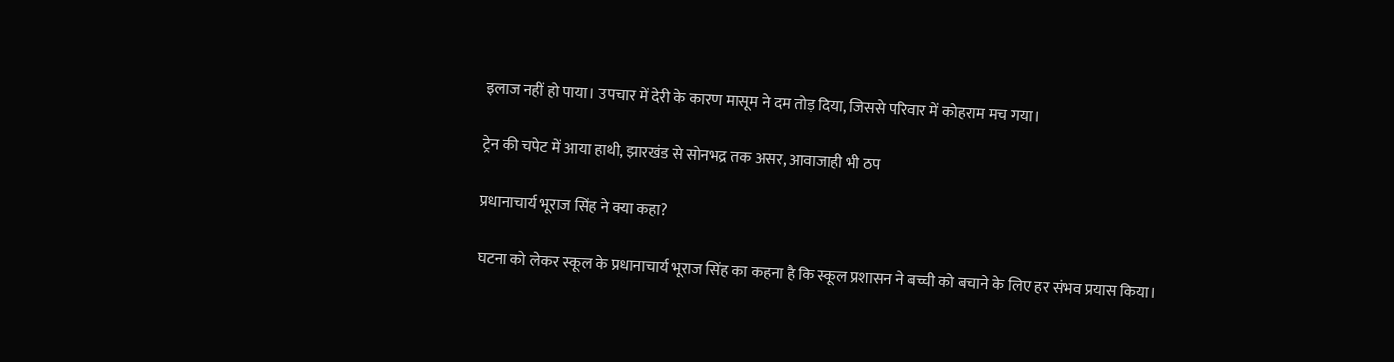इलाज नहीं हो पाया। उपचार में देरी के कारण मासूम ने दम तोड़ दिया, जिससे परिवार में कोहराम मच गया।

ट्रेन की चपेट में आया हाथी, झारखंड से सोनभद्र तक असर, आवाजाही भी ठप

प्रधानाचार्य भूराज सिंह ने क्या कहा?

घटना को लेकर स्कूल के प्रधानाचार्य भूराज सिंह का कहना है कि स्कूल प्रशासन ने बच्ची को बचाने के लिए हर संभव प्रयास किया।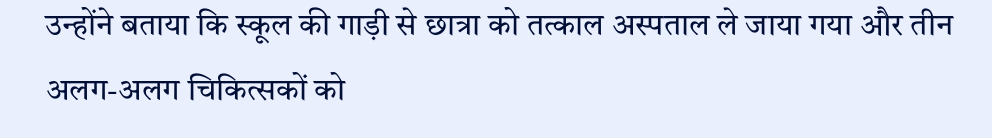उन्होंने बताया कि स्कूल की गाड़ी से छात्रा को तत्काल अस्पताल ले जाया गया और तीन अलग-अलग चिकित्सकों को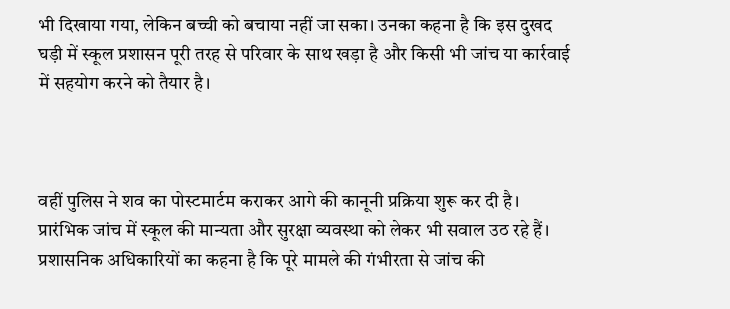भी दिखाया गया, लेकिन बच्ची को बचाया नहीं जा सका। उनका कहना है कि इस दुखद घड़ी में स्कूल प्रशासन पूरी तरह से परिवार के साथ खड़ा है और किसी भी जांच या कार्रवाई में सहयोग करने को तैयार है।



वहीं पुलिस ने शव का पोस्टमार्टम कराकर आगे की कानूनी प्रक्रिया शुरू कर दी है। प्रारंभिक जांच में स्कूल की मान्यता और सुरक्षा व्यवस्था को लेकर भी सवाल उठ रहे हैं। प्रशासनिक अधिकारियों का कहना है कि पूरे मामले की गंभीरता से जांच की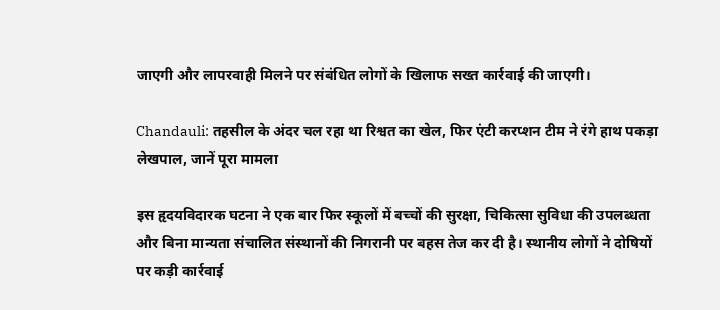जाएगी और लापरवाही मिलने पर संबंधित लोगों के खिलाफ सख्त कार्रवाई की जाएगी।

Chandauli: तहसील के अंदर चल रहा था रिश्वत का खेल, फिर एंटी करप्शन टीम ने रंगे हाथ पकड़ा लेखपाल, जानें पूरा मामला

इस हृदयविदारक घटना ने एक बार फिर स्कूलों में बच्चों की सुरक्षा, चिकित्सा सुविधा की उपलब्धता और बिना मान्यता संचालित संस्थानों की निगरानी पर बहस तेज कर दी है। स्थानीय लोगों ने दोषियों पर कड़ी कार्रवाई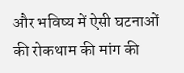और भविष्य में ऐसी घटनाओं की रोकथाम की मांग की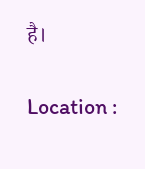है।

Location :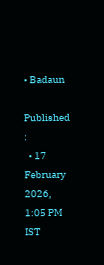• Badaun

Published :
  • 17 February 2026, 1:05 PM IST